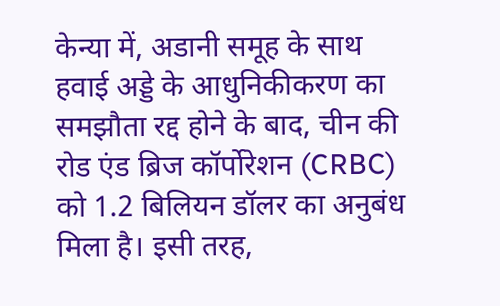केन्या में, अडानी समूह के साथ हवाई अड्डे के आधुनिकीकरण का समझौता रद्द होने के बाद, चीन की रोड एंड ब्रिज कॉर्पोरेशन (CRBC) को 1.2 बिलियन डॉलर का अनुबंध मिला है। इसी तरह,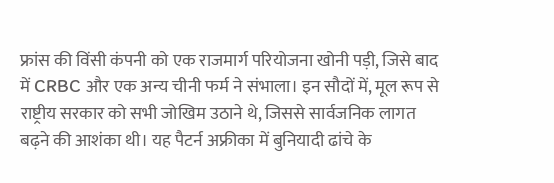फ्रांस की विंसी कंपनी को एक राजमार्ग परियोजना खोनी पड़ी, जिसे बाद में CRBC और एक अन्य चीनी फर्म ने संभाला। इन सौदों में, मूल रूप से राष्ट्रीय सरकार को सभी जोखिम उठाने थे, जिससे सार्वजनिक लागत बढ़ने की आशंका थी। यह पैटर्न अफ्रीका में बुनियादी ढांचे के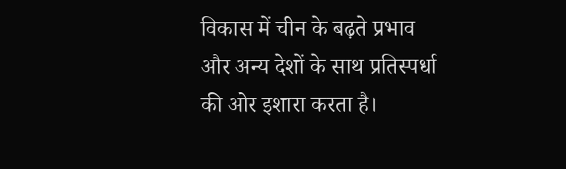विकास में चीन के बढ़ते प्रभाव और अन्य देशों के साथ प्रतिस्पर्धा की ओर इशारा करता है।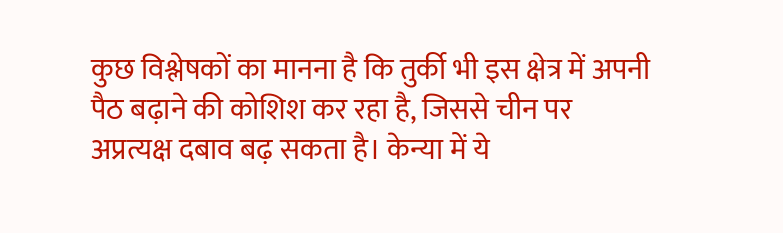कुछ विश्लेषकों का मानना है कि तुर्की भी इस क्षेत्र में अपनी पैठ बढ़ाने की कोशिश कर रहा है, जिससे चीन पर अप्रत्यक्ष दबाव बढ़ सकता है। केन्या में ये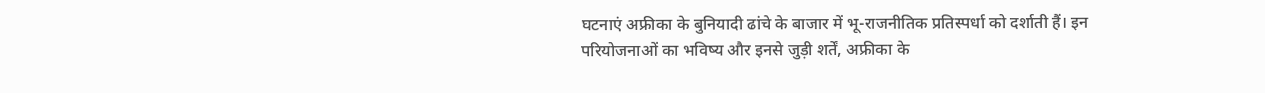घटनाएं अफ्रीका के बुनियादी ढांचे के बाजार में भू-राजनीतिक प्रतिस्पर्धा को दर्शाती हैं। इन परियोजनाओं का भविष्य और इनसे जुड़ी शर्तें, अफ्रीका के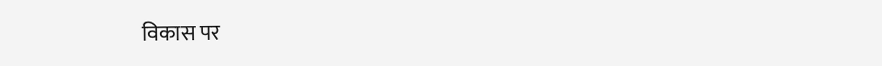विकास पर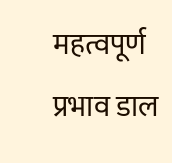महत्वपूर्ण प्रभाव डाल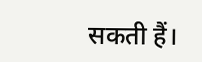सकती हैं।